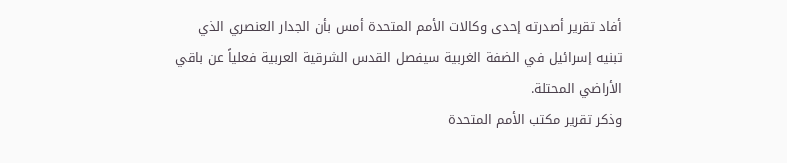أفاد تقرير أصدرته إحدى وكالات الأمم المتحدة أمس بأن الجدار العنصري الذي تبنيه إسرائيل في الضفة الغربية سيفصل القدس الشرقية العربية فعلياً عن باقي الأراضي المحتلة.
وذكر تقرير مكتب الأمم المتحدة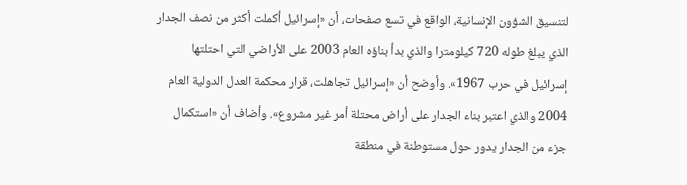لتنسيق الشؤون الإنسانية، الواقع في تسع صفحات، أن «إسرائيل أكملت أكثر من نصف الجدار الذي يبلغ طوله 720 كيلومترا والذي بدأ بناؤه العام 2003 على الأراضي التي احتلتها إسرائيل في حرب 1967». وأوضح أن «إسرائيل تجاهلت، قرار محكمة العدل الدولية العام 2004 والذي اعتبر بناء الجدار على أراض محتلة أمر غير مشروع». وأضاف أن «استكمال جزء من الجدار يدور حول مستوطنة في منطقة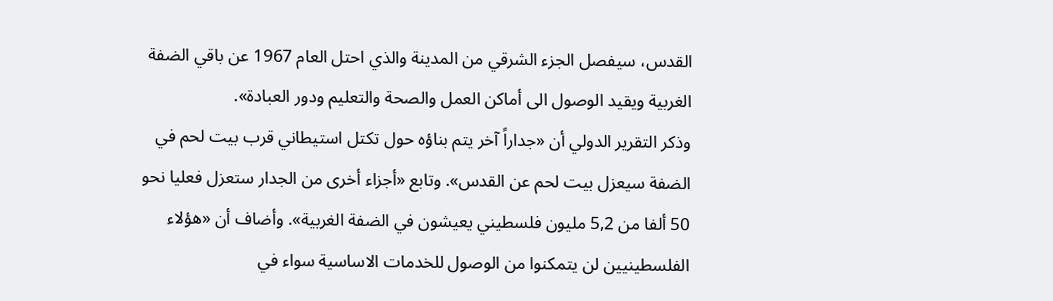القدس، سيفصل الجزء الشرقي من المدينة والذي احتل العام 1967 عن باقي الضفة الغربية ويقيد الوصول الى أماكن العمل والصحة والتعليم ودور العبادة».
وذكر التقرير الدولي أن «جداراً آخر يتم بناؤه حول تكتل استيطاني قرب بيت لحم في الضفة سيعزل بيت لحم عن القدس». وتابع «أجزاء أخرى من الجدار ستعزل فعليا نحو 50 ألفا من 5,2 مليون فلسطيني يعيشون في الضفة الغربية». وأضاف أن «هؤلاء الفلسطينيين لن يتمكنوا من الوصول للخدمات الاساسية سواء في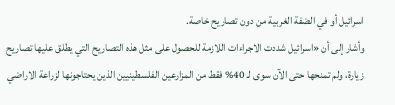اسرائيل أو في الضفة الغربية من دون تصاريح خاصة.
وأشار إلى أن «اسرائيل شددت الاجراءات اللازمة للحصول على مثل هذه التصاريح التي يطلق عليها تصاريح زيارة، ولم تمنحها حتى الآن سوى لـ 40% فقط من المزارعين الفلسطينيين الذين يحتاجونها لزراعة الاراضي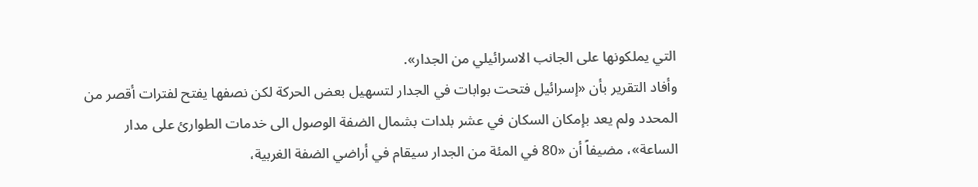التي يملكونها على الجانب الاسرائيلي من الجدار».
وأفاد التقرير بأن «إسرائيل فتحت بوابات في الجدار لتسهيل بعض الحركة لكن نصفها يفتح لفترات أقصر من المحدد ولم يعد بإمكان السكان في عشر بلدات بشمال الضفة الوصول الى خدمات الطوارئ على مدار الساعة»، مضيفاً أن «80 في المئة من الجدار سيقام في أراضي الضفة الغربية،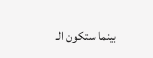بينما ستكون الـ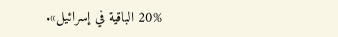20% الباقية في إسرائيل».